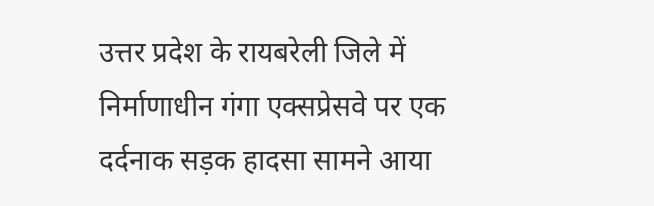उत्तर प्रदेश के रायबरेली जिले में निर्माणाधीन गंगा एक्सप्रेसवे पर एक दर्दनाक सड़क हादसा सामने आया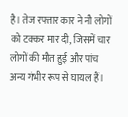है। तेज रफ्तार कार ने नौ लोगों को टक्कर मार दी, जिसमें चार लोगों की मौत हुई और पांच अन्य गंभीर रूप से घायल हैं।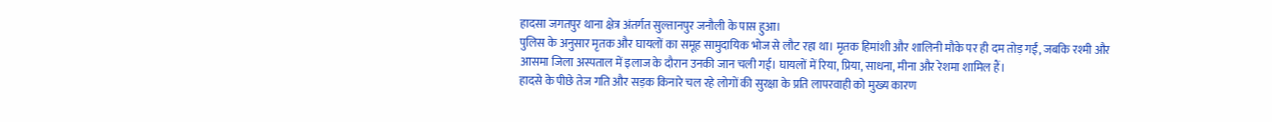हादसा जगतपुर थाना क्षेत्र अंतर्गत सुल्तानपुर जनौली के पास हुआ।
पुलिस के अनुसार मृतक और घायलों का समूह सामुदायिक भोज से लौट रहा था। मृतक हिमांशी और शालिनी मौके पर ही दम तोड़ गईं, जबकि रश्मी और आसमा जिला अस्पताल में इलाज के दौरान उनकी जान चली गई। घायलों में रिया, प्रिया, साधना, मीना और रेशमा शामिल हैं।
हादसे के पीछे तेज गति और सड़क किनारे चल रहे लोगों की सुरक्षा के प्रति लापरवाही को मुख्य कारण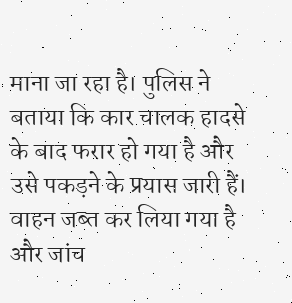माना जा रहा है। पुलिस ने बताया कि कार चालक हादसे के बाद फरार हो गया है और उसे पकड़ने के प्रयास जारी हैं। वाहन जब्त कर लिया गया है और जांच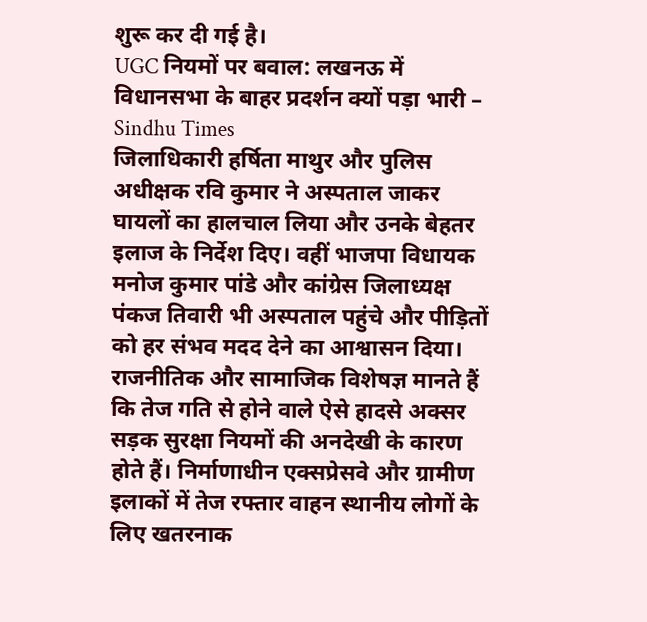शुरू कर दी गई है।
UGC नियमों पर बवाल: लखनऊ में विधानसभा के बाहर प्रदर्शन क्यों पड़ा भारी – Sindhu Times
जिलाधिकारी हर्षिता माथुर और पुलिस अधीक्षक रवि कुमार ने अस्पताल जाकर घायलों का हालचाल लिया और उनके बेहतर इलाज के निर्देश दिए। वहीं भाजपा विधायक मनोज कुमार पांडे और कांग्रेस जिलाध्यक्ष पंकज तिवारी भी अस्पताल पहुंचे और पीड़ितों को हर संभव मदद देने का आश्वासन दिया।
राजनीतिक और सामाजिक विशेषज्ञ मानते हैं कि तेज गति से होने वाले ऐसे हादसे अक्सर सड़क सुरक्षा नियमों की अनदेखी के कारण होते हैं। निर्माणाधीन एक्सप्रेसवे और ग्रामीण इलाकों में तेज रफ्तार वाहन स्थानीय लोगों के लिए खतरनाक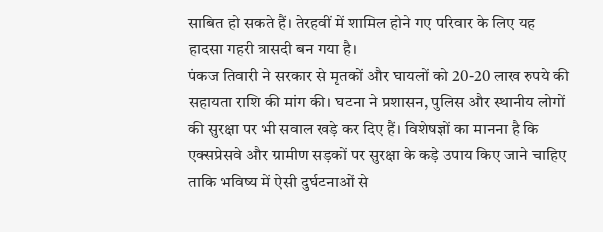साबित हो सकते हैं। तेरहवीं में शामिल होने गए परिवार के लिए यह हादसा गहरी त्रासदी बन गया है।
पंकज तिवारी ने सरकार से मृतकों और घायलों को 20-20 लाख रुपये की सहायता राशि की मांग की। घटना ने प्रशासन, पुलिस और स्थानीय लोगों की सुरक्षा पर भी सवाल खड़े कर दिए हैं। विशेषज्ञों का मानना है कि एक्सप्रेसवे और ग्रामीण सड़कों पर सुरक्षा के कड़े उपाय किए जाने चाहिए ताकि भविष्य में ऐसी दुर्घटनाओं से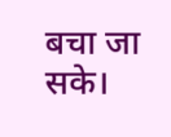बचा जा सके।